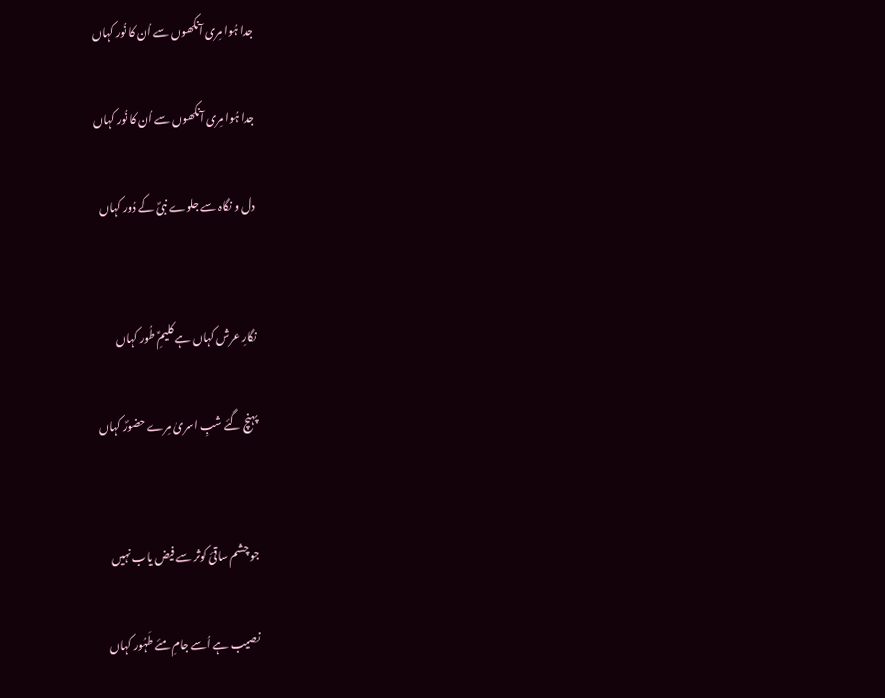جدا ہُوا مِری آنکھوں سے اُن کا نُور کہاں

جدا ہُوا مِری آنکھوں سے اُن کا نُور کہاں

دل و نگاہ سے جلوے نبیؐ کے دُور کہاں


نگارِ عرش کہاں ہے کلیمِؑ طُور کہاں

پہنچ گئے شبِ اسریٰ مِرے حضورؐ کہاں


جو چشم ساقیٔ کوثر سے فیض یاب نہیں

نصیب ہے اُسے جامِ مئے طَہُور کہاں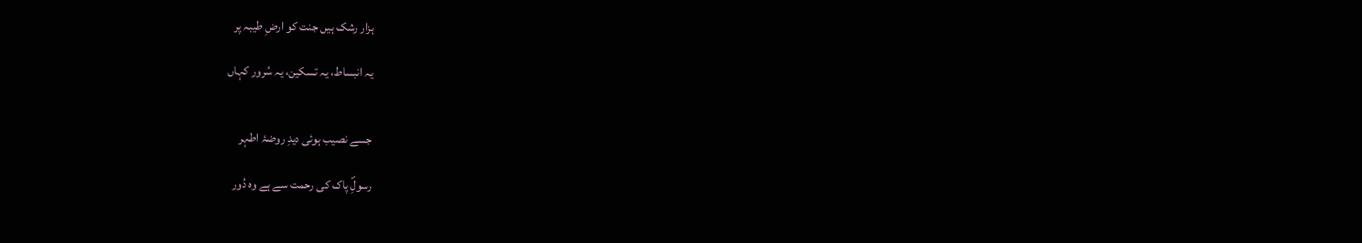ہزار رشک ہیں جنت کو ارضِ طیبہ پر

یہ انبساط، یہ تسکین، یہ سُرور کہاں


جسے نصیب ہوئی دیدِ روضۂ اطہر

رسولِؐ پاک کی رحمت سے ہے وہ دُور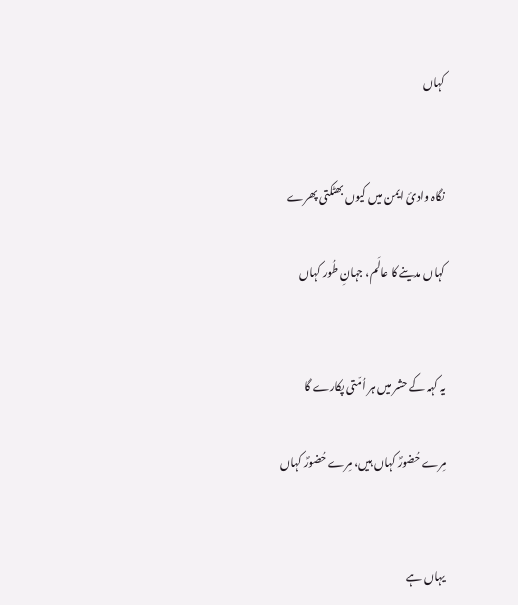کہاں


نگاہ وادیٔ ایمن میں کیوں بھٹکتی پھرے

کہاں مدینے کا عالَم، جہانِ طُور کہاں


یہ کہہ کے حشر میں ہر اُمّتی پکارے گا

مِرے حُضورؐ کہاں ہیں، مِرے حُضورؐ کہاں


یہاں ہے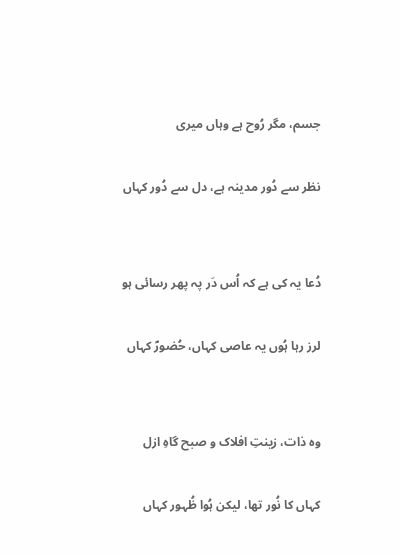جسم، مگر رُوح ہے وہاں میری

نظر سے دُور مدینہ ہے، دل سے دُور کہاں


دُعا یہ کی ہے کہ اُس دَر پہ پھر رسائی ہو

لرز رہا ہُوں یہ عاصی کہاں، حُضورؐ کہاں


وہ ذات، زینتِ افلاک و صبح گاہِ ازل

کہاں کا نُور تھا، لیکن ہُوا ظُہور کہاں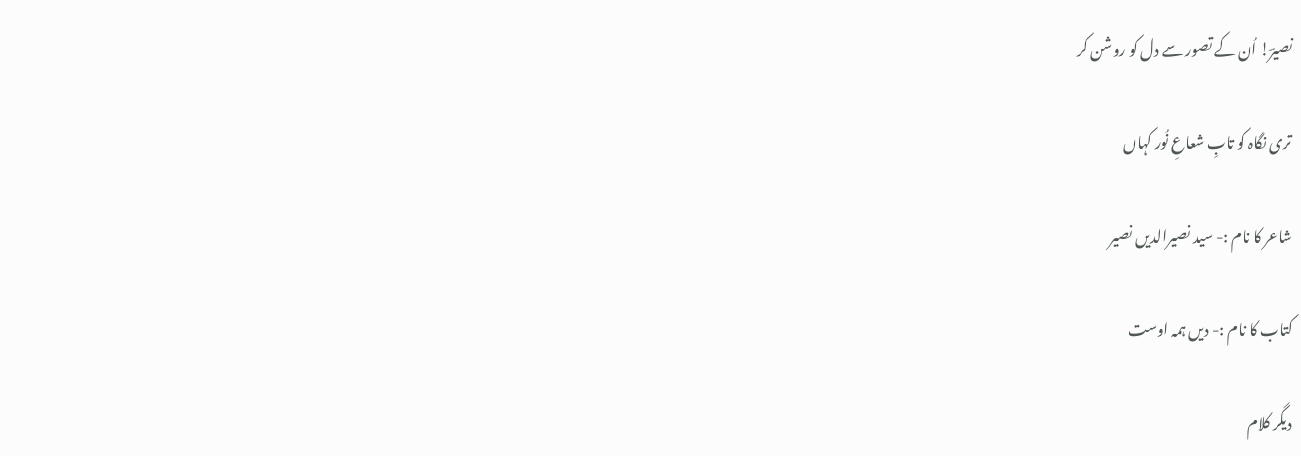نصیرؔ! اُن کے تصور سے دل کو روشن کر

تری نگاہ کو تابِ شعاعِ نُور کہاں

شاعر کا نام :- سید نصیرالدیں نصیر

کتاب کا نام :- دیں ہمہ اوست

دیگر کلام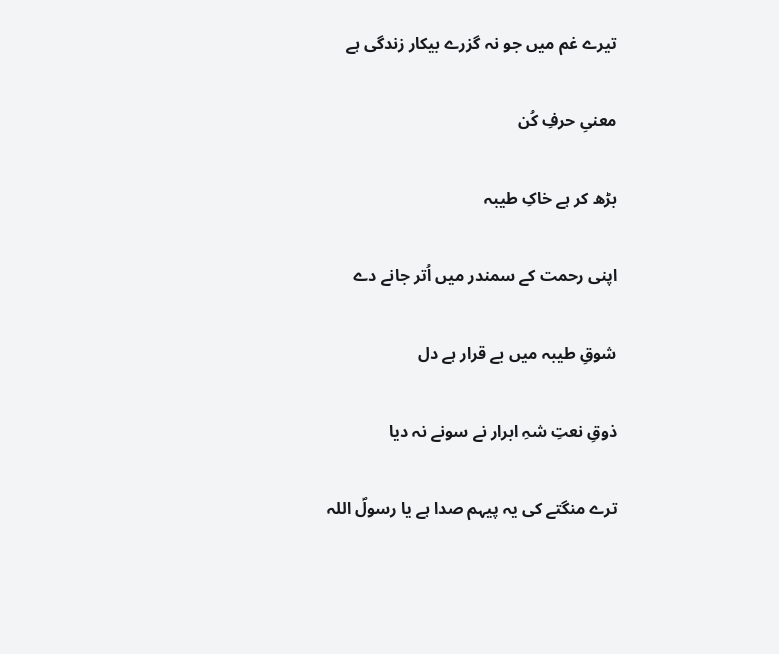تیرے غم میں جو نہ گزرے بیکار زندگی ہے

معنیِ حرفِ کُن

بڑھ کر ہے خاکِ طیبہ

اپنی رحمت کے سمندر میں اُتر جانے دے

شوقِ طیبہ میں بے قرار ہے دل

ذوقِ نعتِ شہِ ابرار نے سونے نہ دیا

ترے منگتے کی یہ پیہم صدا ہے یا رسولؐ اللہ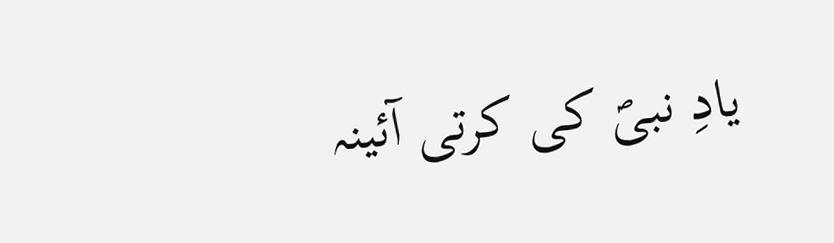یادِ نبیؐ کی کرتی آئینہ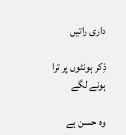داری راتیں

ذِکر ہونٹوں پر ترا ہونے لگے

وہ حسن ہے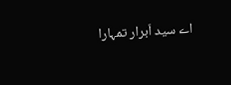اے سید اَبرار تمہارا